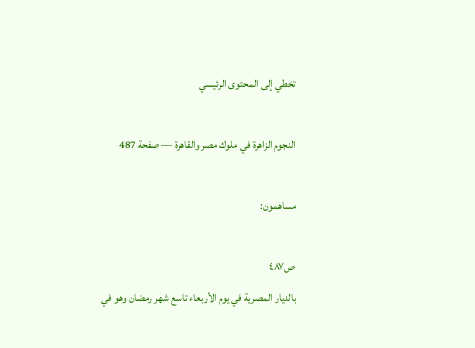تخطي إلى المحتوى الرئيسي

النجوم الزاهرة في ملوك مصر والقاهرة — صفحة 487

مساهمون:

ص٤٨٧
بالديار المصرية في يوم الأربعاء تاسع شهر رمضان وهو في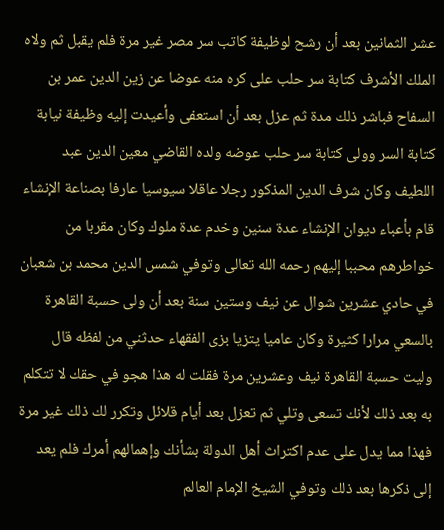عشر الثمانين بعد أن رشح لوظيفة كاتب سر مصر غير مرة فلم يقبل ثم ولاه الملك الأشرف كتابة سر حلب على كره منه عوضا عن زين الدين عمر بن السفاح فباشر ذلك مدة ثم عزل بعد أن استعفى وأعيدت إليه وظيفة نيابة كتابة السر وولى كتابة سر حلب عوضه ولده القاضي معين الدين عبد اللطيف وكان شرف الدين المذكور رجلا عاقلا سيوسيا عارفا بصناعة الإنشاء قام بأعباء ديوان الإنشاء عدة سنين وخدم عدة ملوك وكان مقربا من خواطرهم محببا إليهم رحمه الله تعالى وتوفي شمس الدين محمد بن شعبان في حادي عشرين شوال عن نيف وستين سنة بعد أن ولى حسبة القاهرة بالسعي مرارا كثيرة وكان عاميا يتزيا بزى الفقهاء حدثني من لفظه قال وليت حسبة القاهرة نيف وعشرين مرة فقلت له هذا هجو في حقك لا تتكلم به بعد ذلك لأنك تسعى وتلي ثم تعزل بعد أيام قلائل وتكرر لك ذلك غير مرة فهذا مما يدل على عدم اكتراث أهل الدولة بشأنك وإهمالهم أمرك فلم يعد إلى ذكرها بعد ذلك وتوفي الشيخ الإمام العالم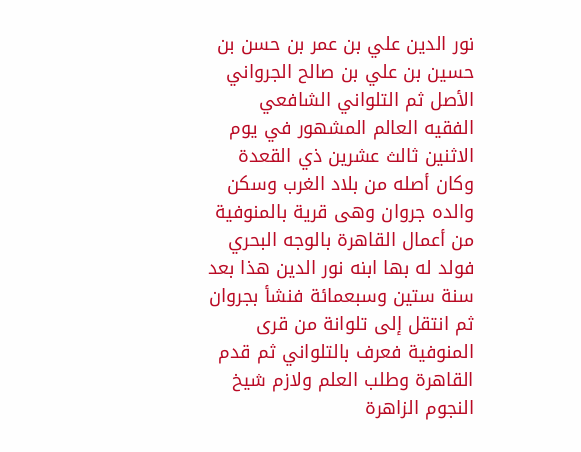نور الدين علي بن عمر بن حسن بن حسين بن علي بن صالح الجرواني الأصل ثم التلواني الشافعي الفقيه العالم المشهور في يوم الاثنين ثالث عشرين ذي القعدة وكان أصله من بلاد الغرب وسكن والده جروان وهى قرية بالمنوفية من أعمال القاهرة بالوجه البحري فولد له بها ابنه نور الدين هذا بعد سنة ستين وسبعمائة فنشأ بجروان ثم انتقل إلى تلوانة من قرى المنوفية فعرف بالتلواني ثم قدم القاهرة وطلب العلم ولازم شيخ
النجوم الزاهرة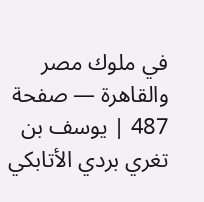في ملوك مصر والقاهرة — صفحة 487 | يوسف بن تغري بردي الأتابكي